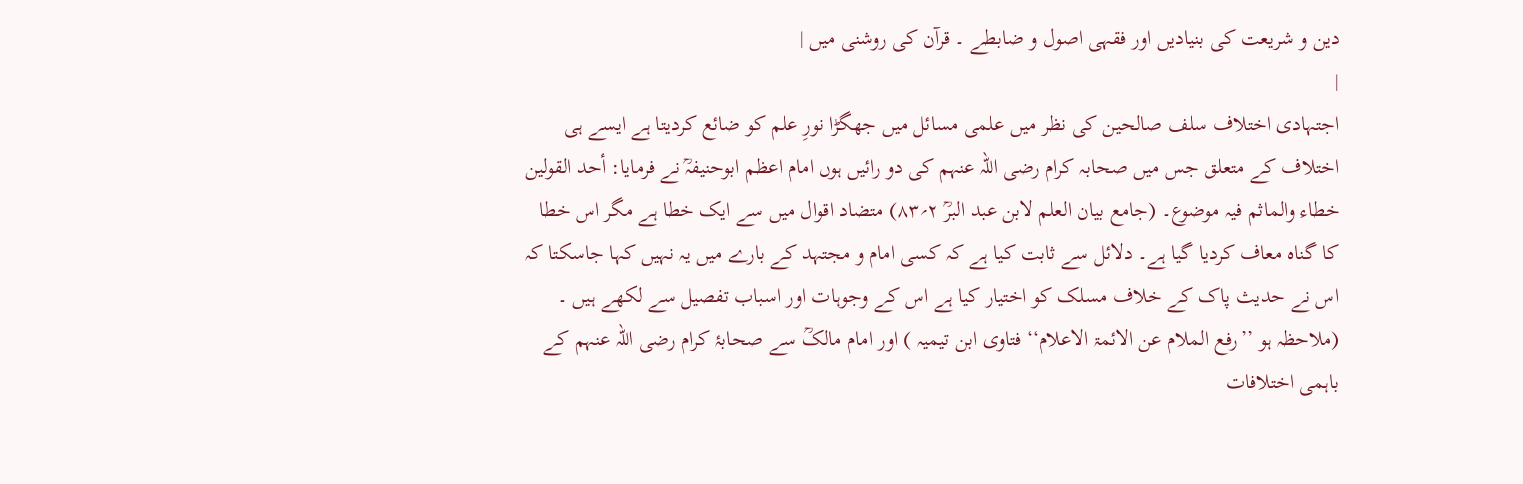دین و شریعت کی بنیادیں اور فقہی اصول و ضابطے ۔ قرآن کی روشنی میں |
|
اجتہادی اختلاف سلف صالحین کی نظر میں علمی مسائل میں جھگڑا نورِ علم کو ضائع کردیتا ہے ایسے ہی اختلاف کے متعلق جس میں صحابہ کرام رضی اللہ عنہم کی دو رائیں ہوں امام اعظم ابوحنیفہؒ نے فرمایا: أحد القولین خطاء والماثم فیہ موضوع۔ (جامع بیان العلم لابن عبد البرؒ ۲؍۸۳) متضاد اقوال میں سے ایک خطا ہے مگر اس خطا کا گناہ معاف کردیا گیا ہے۔ دلائل سے ثابت کیا ہے کہ کسی امام و مجتہد کے بارے میں یہ نہیں کہا جاسکتا کہ اس نے حدیث پاک کے خلاف مسلک کو اختیار کیا ہے اس کے وجوہات اور اسباب تفصیل سے لکھے ہیں ۔ (ملاحظہ ہو ’’رفع الملام عن الائمۃ الاعلام‘‘ فتاوی ابن تیمیہ ) اور امام مالکؒ سے صحابۂ کرام رضی اللہ عنہم کے باہمی اختلافات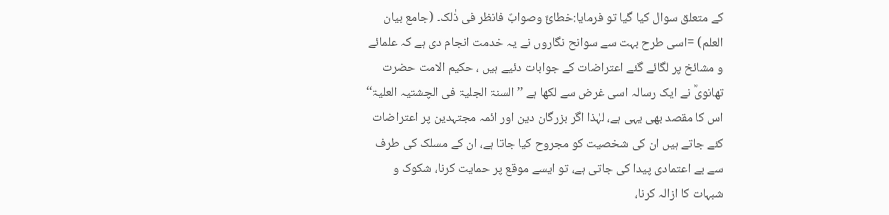کے متعلق سوال کیا گیا تو فرمایا:خطائٌ وصوابٌ فانظر فی ذٰلک۔ (جامع بیان العلم) =اسی طرح بہت سے سوانح نگاروں نے یہ خدمت انجام دی ہے کہ علمائے و مشائخ پر لگائے گئے اعتراضات کے جوابات دئیے ہیں ، حکیم الامت حضرت تھانویؒ نے ایک رسالہ اسی غرض سے لکھا ہے ’’السنۃ الجلیۃ فی الچشتیہ العلیۃ‘‘ اس کا مقصد بھی یہی ہے، لہٰذا اگر بزرگان دین اور ائمہ مجتہدین پر اعتراضات کئے جاتے ہیں ان کی شخصیت کو مجروح کیا جاتا ہے، ان کے مسلک کی طرف سے بے اعتمادی پیدا کی جاتی ہے، تو ایسے موقع پر حمایت کرنا، شکوک و شبہات کا ازالہ کرنا،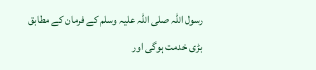رسول اللہ صلی اللہ علیہ وسلم کے فرمان کے مطابق بڑی خدمت ہوگی اور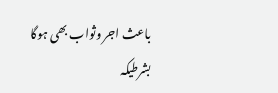باعث اجر وثواب بھی ہوگا بشرطیکہ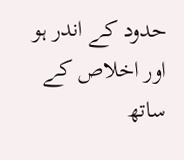حدود کے اندر ہو اور اخلاص کے ساتھ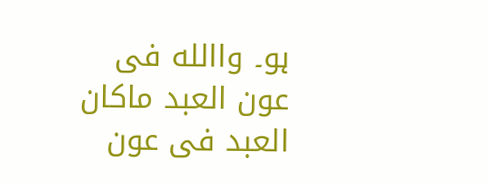ہو۔ واالله فی عون العبد ماکان العبد فی عون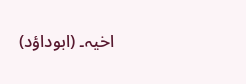اخیہ۔ (ابوداؤد)